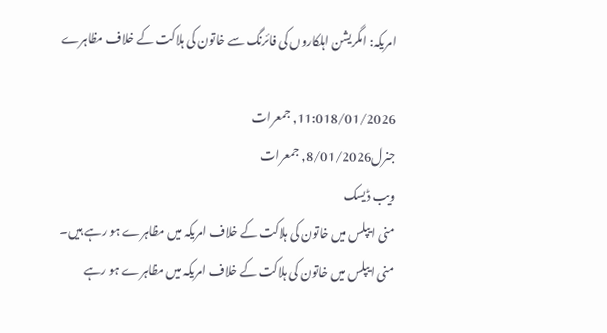امریکہ: امگریشن اہلکاروں کی فائرنگ سے خاتون کی ہلاکت کے خلاف مظاہرے

11:018/01/2026, جمعرات
جنرل8/01/2026, جمعرات
ویب ڈیسک
منی ایپلس میں خاتون کی ہلاکت کے خلاف امریکہ میں مظاہرے ہو رہے ہیں۔
منی ایپلس میں خاتون کی ہلاکت کے خلاف امریکہ میں مظاہرے ہو رہے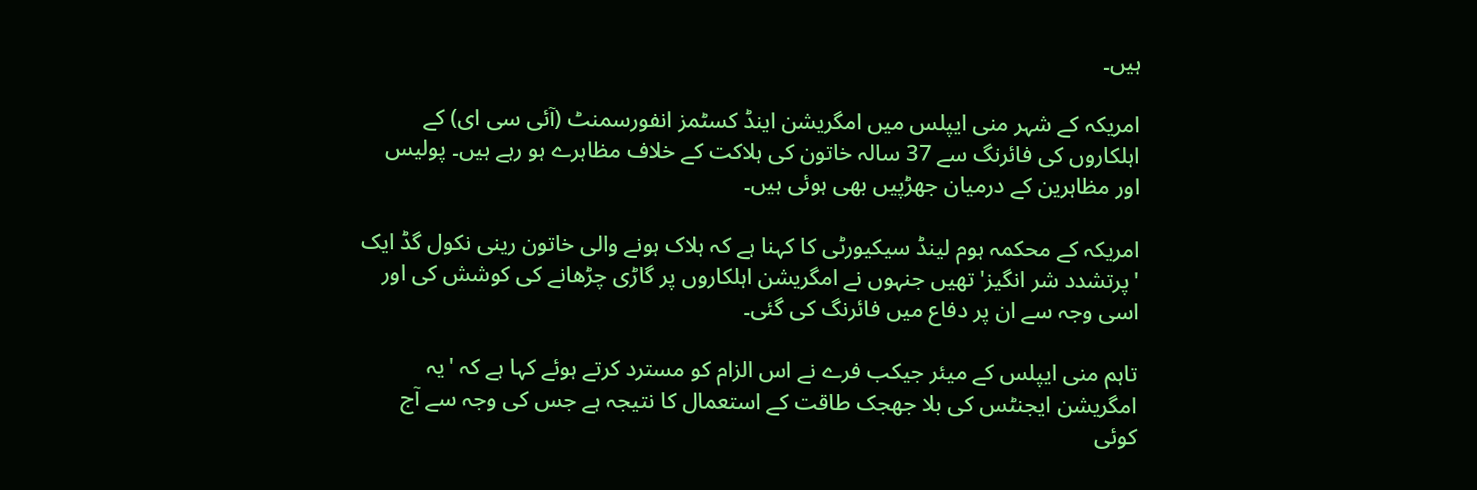ہیں۔

امریکہ کے شہر منی ایپلس میں امگریشن اینڈ کسٹمز انفورسمنٹ (آئی سی ای) کے اہلکاروں کی فائرنگ سے 37 سالہ خاتون کی ہلاکت کے خلاف مظاہرے ہو رہے ہیں۔ پولیس اور مظاہرین کے درمیان جھڑپیں بھی ہوئی ہیں۔

امریکہ کے محکمہ ہوم لینڈ سیکیورٹی کا کہنا ہے کہ ہلاک ہونے والی خاتون رینی نکول گڈ ایک 'پرتشدد شر انگیز' تھیں جنہوں نے امگریشن اہلکاروں پر گاڑی چڑھانے کی کوشش کی اور اسی وجہ سے ان پر دفاع میں فائرنگ کی گئی۔

تاہم منی ایپلس کے میئر جیکب فرے نے اس الزام کو مسترد کرتے ہوئے کہا ہے کہ 'یہ امگریشن ایجنٹس کی بلا جھجک طاقت کے استعمال کا نتیجہ ہے جس کی وجہ سے آج کوئی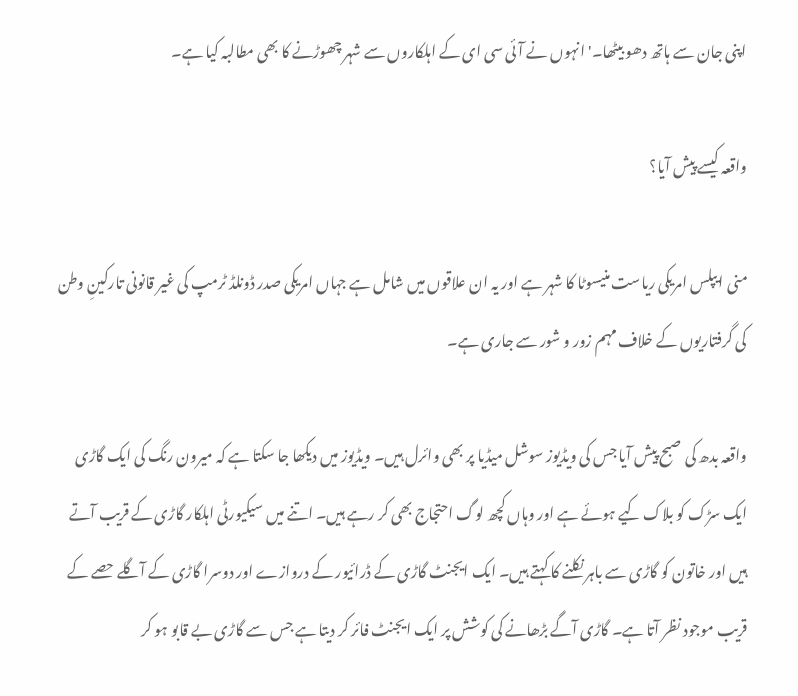اپنی جان سے ہاتھ دھو بیٹھا۔' انہوں نے آئی سی ای کے اہلکاروں سے شہر چھوڑنے کا بھی مطالبہ کیا ہے۔

واقعہ کیسے پیش آیا؟

منی ایپلس امریکی ریاست منیسوٹا کا شہر ہے اور یہ ان علاقوں میں شامل ہے جہاں امریکی صدر ڈونلڈ ٹرمپ کی غیر قانونی تارکینِ وطن کی گرفتاریوں کے خلاف مہم زور و شور سے جاری ہے۔

واقعہ بدھ کی صبح پیش آیا جس کی ویڈیوز سوشل میڈیا پر بھی وائرل ہیں۔ ویڈیوز میں دیکھا جا سکتا ہے کہ میرون رنگ کی ایک گاڑی ایک سڑک کو بلاک کیے ہوئے ہے اور وہاں کچھ لوگ احتجاج بھی کر رہے ہیں۔ اتنے میں سیکیورٹی اہلکار گاڑی کے قریب آتے ہیں اور خاتون کو گاڑی سے باہر نکلنے کا کہتے ہیں۔ ایک ایجنٹ گاڑی کے ڈرائیور کے دروازے اور دوسرا گاڑی کے آگلے حصے کے قریب موجود نظر آتا ہے۔ گاڑی آگے بڑھانے کی کوشش پر ایک ایجنٹ فائر کر دیتا ہے جس سے گاڑی بے قابو ہو کر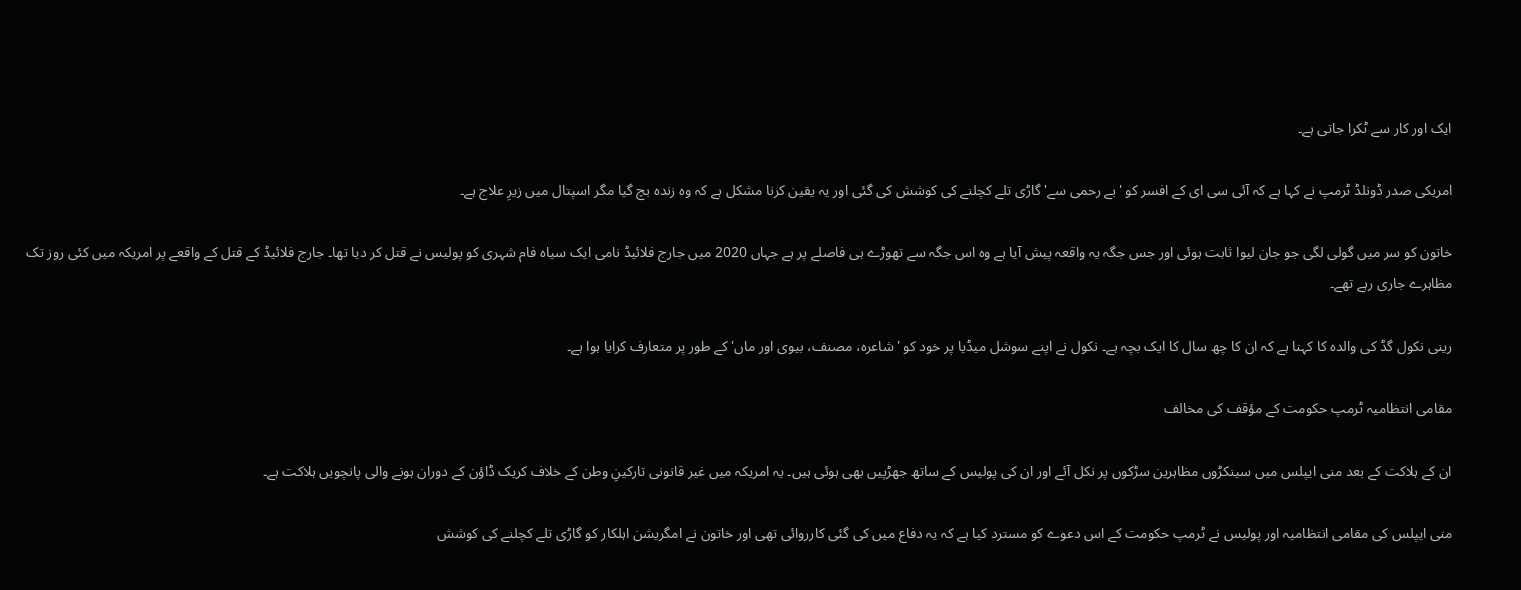ایک اور کار سے ٹکرا جاتی ہے۔

امریکی صدر ڈونلڈ ٹرمپ نے کہا ہے کہ آئی سی ای کے افسر کو 'بے رحمی سے' گاڑی تلے کچلنے کی کوشش کی گئی اور یہ یقین کرنا مشکل ہے کہ وہ زندہ بچ گیا مگر اسپتال میں زیرِ علاج ہے۔

خاتون کو سر میں گولی لگی جو جان لیوا ثابت ہوئی اور جس جگہ یہ واقعہ پیش آیا ہے وہ اس جگہ سے تھوڑے ہی فاصلے پر ہے جہاں 2020 میں جارج فلائیڈ نامی ایک سیاہ فام شہری کو پولیس نے قتل کر دیا تھا۔ جارج فلائیڈ کے قتل کے واقعے پر امریکہ میں کئی روز تک مظاہرے جاری رہے تھے۔

رینی نکول گڈ کی والدہ کا کہنا ہے کہ ان کا چھ سال کا ایک بچہ ہے۔ نکول نے اپنے سوشل میڈیا پر خود کو 'شاعرہ، مصنف، بیوی اور ماں' کے طور پر متعارف کرایا ہوا ہے۔

مقامی انتظامیہ ٹرمپ حکومت کے مؤقف کی مخالف

ان کے ہلاکت کے بعد منی ایپلس میں سینکڑوں مظاہرین سڑکوں پر نکل آئے اور ان کی پولیس کے ساتھ جھڑپیں بھی ہوئی ہیں۔ یہ امریکہ میں غیر قانونی تارکینِ وطن کے خلاف کریک ڈاؤن کے دوران ہونے والی پانچویں ہلاکت ہے۔

منی ایپلس کی مقامی انتظامیہ اور پولیس نے ٹرمپ حکومت کے اس دعوے کو مسترد کیا ہے کہ یہ دفاع میں کی گئی کارروائی تھی اور خاتون نے امگریشن اہلکار کو گاڑی تلے کچلنے کی کوشش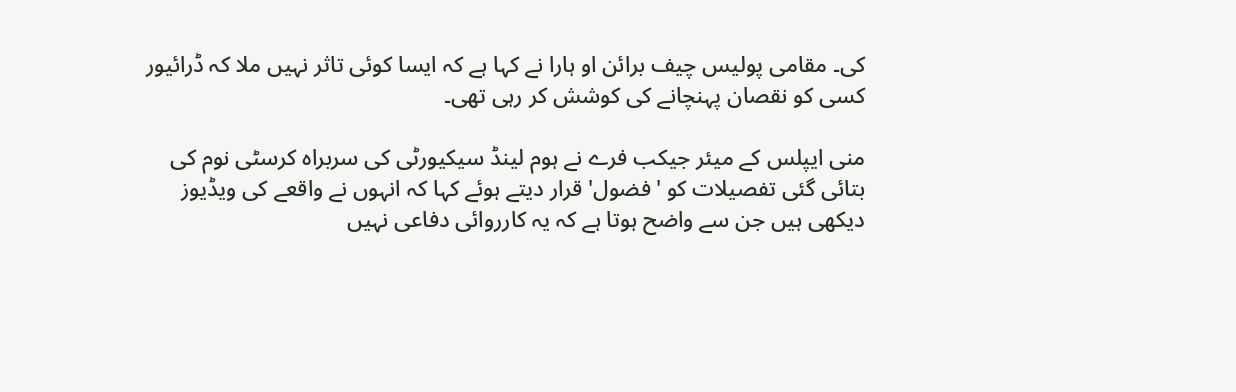کی۔ مقامی پولیس چیف برائن او ہارا نے کہا ہے کہ ایسا کوئی تاثر نہیں ملا کہ ڈرائیور کسی کو نقصان پہنچانے کی کوشش کر رہی تھی۔

منی ایپلس کے میئر جیکب فرے نے ہوم لینڈ سیکیورٹی کی سربراہ کرسٹی نوم کی بتائی گئی تفصیلات کو 'فضول' قرار دیتے ہوئے کہا کہ انہوں نے واقعے کی ویڈیوز دیکھی ہیں جن سے واضح ہوتا ہے کہ یہ کارروائی دفاعی نہیں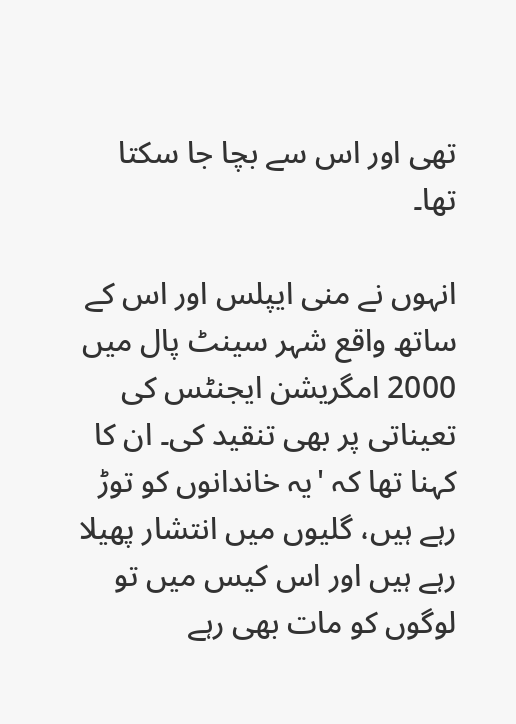تھی اور اس سے بچا جا سکتا تھا۔

انہوں نے منی ایپلس اور اس کے ساتھ واقع شہر سینٹ پال میں 2000 امگریشن ایجنٹس کی تعیناتی پر بھی تنقید کی۔ ان کا کہنا تھا کہ 'یہ خاندانوں کو توڑ رہے ہیں، گلیوں میں انتشار پھیلا رہے ہیں اور اس کیس میں تو لوگوں کو مات بھی رہے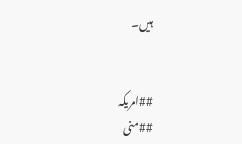ہیں۔


##امریکہ
##منی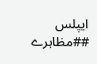ایپلس
##مظاہرے